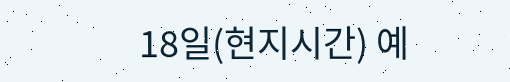18일(현지시간) 예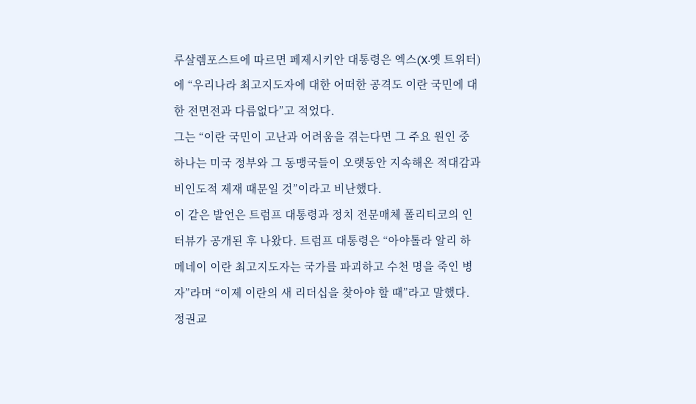루살렘포스트에 따르면 페제시키안 대통령은 엑스(X·옛 트위터)에 “우리나라 최고지도자에 대한 어떠한 공격도 이란 국민에 대한 전면전과 다름없다”고 적었다.
그는 “이란 국민이 고난과 어려움을 겪는다면 그 주요 원인 중 하나는 미국 정부와 그 동맹국들이 오랫동안 지속해온 적대감과 비인도적 제재 때문일 것”이라고 비난했다.
이 같은 발언은 트럼프 대통령과 정치 전문매체 폴리티코의 인터뷰가 공개된 후 나왔다. 트럼프 대통령은 “아야톨라 알리 하메네이 이란 최고지도자는 국가를 파괴하고 수천 명을 죽인 병자”라며 “이제 이란의 새 리더십을 찾아야 할 때”라고 말했다. 정권교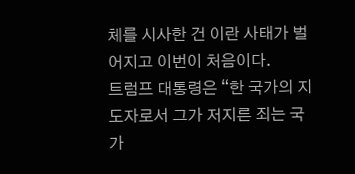체를 시사한 건 이란 사태가 벌어지고 이번이 처음이다.
트럼프 대통령은 “한 국가의 지도자로서 그가 저지른 죄는 국가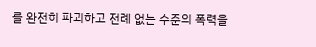를 완전히 파괴하고 전례 없는 수준의 폭력을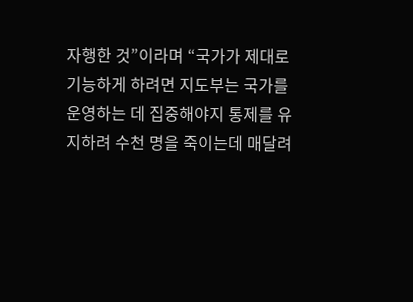자행한 것”이라며 “국가가 제대로 기능하게 하려면 지도부는 국가를 운영하는 데 집중해야지 통제를 유지하려 수천 명을 죽이는데 매달려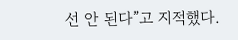선 안 된다”고 지적했다.